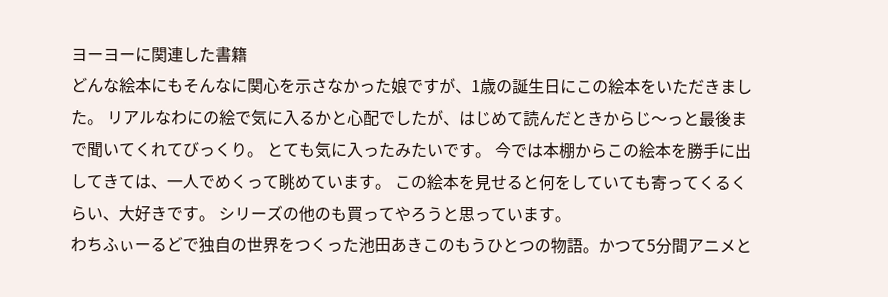ヨーヨーに関連した書籍
どんな絵本にもそんなに関心を示さなかった娘ですが、1歳の誕生日にこの絵本をいただきました。 リアルなわにの絵で気に入るかと心配でしたが、はじめて読んだときからじ〜っと最後まで聞いてくれてびっくり。 とても気に入ったみたいです。 今では本棚からこの絵本を勝手に出してきては、一人でめくって眺めています。 この絵本を見せると何をしていても寄ってくるくらい、大好きです。 シリーズの他のも買ってやろうと思っています。
わちふぃーるどで独自の世界をつくった池田あきこのもうひとつの物語。かつて5分間アニメと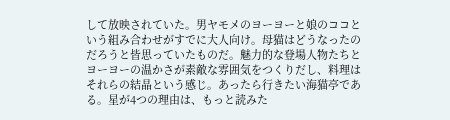して放映されていた。男ヤモメのヨーヨーと娘のココという組み合わせがすでに大人向け。母猫はどうなったのだろうと皆思っていたものだ。魅力的な登場人物たちとヨーヨーの温かさが素敵な雰囲気をつくりだし、料理はそれらの結晶という感じ。あったら行きたい海猫亭である。星が4つの理由は、もっと読みた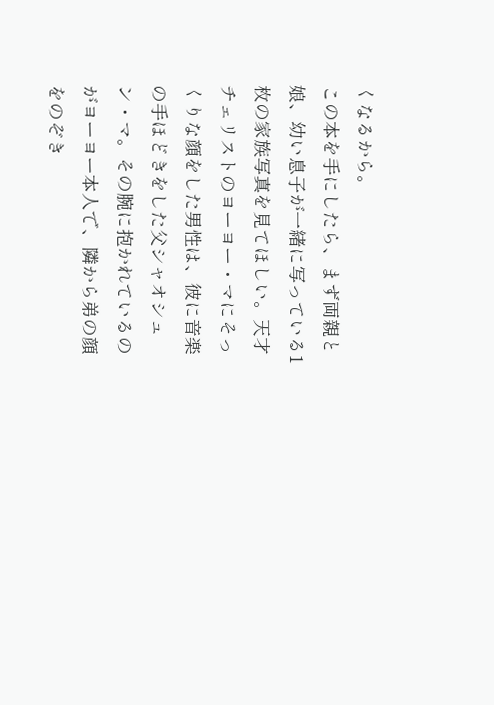くなるから。
この本を手にしたら、まず両親と娘、幼い息子が一緒に写っている1枚の家族写真を見てほしい。天才チェリストのヨーヨー・マにそっくりな顔をした男性は、彼に音楽の手ほどきをした父シャオシュン・マ。その腕に抱かれているのがヨーヨー本人で、隣から弟の顔をのぞき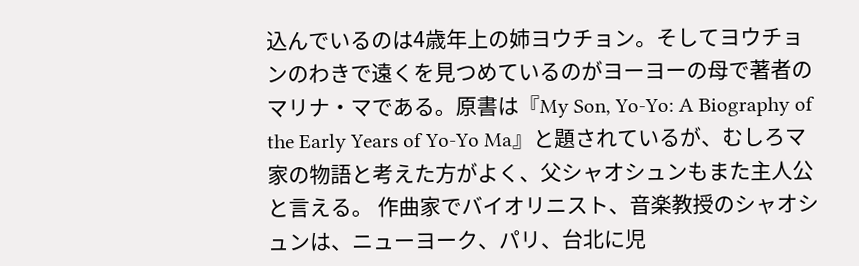込んでいるのは4歳年上の姉ヨウチョン。そしてヨウチョンのわきで遠くを見つめているのがヨーヨーの母で著者のマリナ・マである。原書は『My Son, Yo-Yo: A Biography of the Early Years of Yo-Yo Ma』と題されているが、むしろマ家の物語と考えた方がよく、父シャオシュンもまた主人公と言える。 作曲家でバイオリニスト、音楽教授のシャオシュンは、ニューヨーク、パリ、台北に児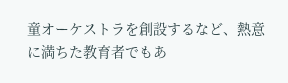童オーケストラを創設するなど、熱意に満ちた教育者でもあ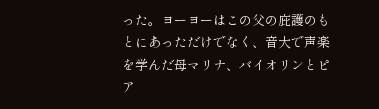った。ヨーヨーはこの父の庇護のもとにあっただけでなく、音大で声楽を学んだ母マリナ、バイオリンとピア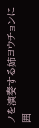ノを演奏する姉ヨウチョンに囲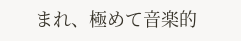まれ、極めて音楽的